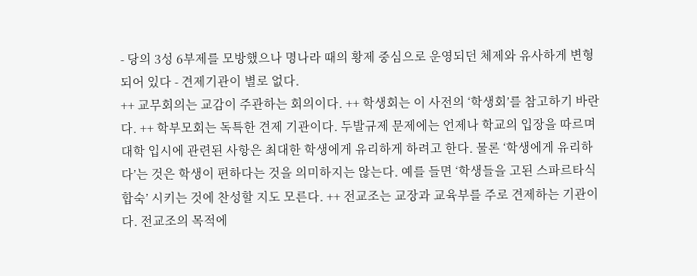- 당의 3성 6부제를 모방했으나 명나라 때의 황제 중심으로 운영되던 체제와 유사하게 변형되어 있다 - 견제기관이 별로 없다.
++ 교무회의는 교감이 주관하는 회의이다. ++ 학생회는 이 사전의 ‘학생회’를 참고하기 바란다. ++ 학부모회는 독특한 견제 기관이다. 두발규제 문제에는 언제나 학교의 입장을 따르며 대학 입시에 관련된 사항은 최대한 학생에게 유리하게 하려고 한다. 물론 ‘학생에게 유리하다’는 것은 학생이 편하다는 것을 의미하지는 않는다. 예를 들면 ‘학생들을 고된 스파르타식 합숙’ 시키는 것에 찬성할 지도 모른다. ++ 전교조는 교장과 교육부를 주로 견제하는 기관이다. 전교조의 목적에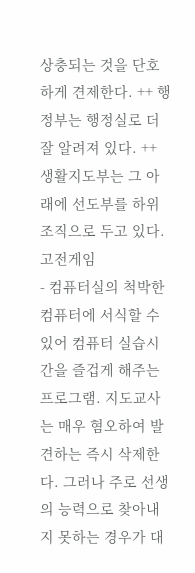상충되는 것을 단호하게 견제한다. ++ 행정부는 행정실로 더 잘 알려져 있다. ++ 생활지도부는 그 아래에 선도부를 하위 조직으로 두고 있다.
고전게임
- 컴퓨터실의 척박한 컴퓨터에 서식할 수 있어 컴퓨터 실습시간을 즐겁게 해주는 프로그램. 지도교사는 매우 혐오하여 발견하는 즉시 삭제한다. 그러나 주로 선생의 능력으로 찾아내지 못하는 경우가 대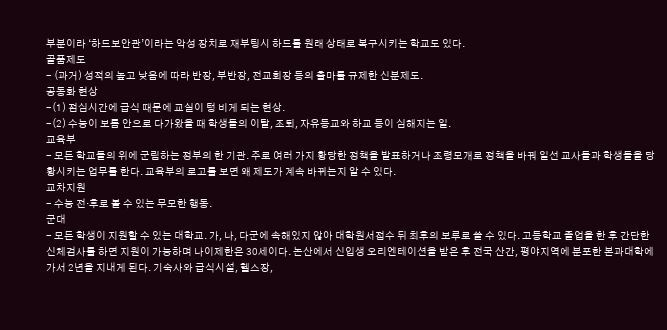부분이라 ‘하드보안관’이라는 악성 장치로 재부팅시 하드를 원래 상태로 복구시키는 학교도 있다.
골품제도
- (과거) 성적의 높고 낮음에 따라 반장, 부반장, 전교회장 등의 출마를 규제한 신분제도.
공동화 현상
-(1) 점심시간에 급식 때문에 교실이 텅 비게 되는 현상.
-(2) 수능이 보름 안으로 다가왔을 때 학생들의 이탈, 조퇴, 자유등교와 하교 등이 심해지는 일.
교육부
- 모든 학교들의 위에 군림하는 정부의 한 기관. 주로 여러 가지 황당한 정책을 발표하거나 조령모개로 정책을 바꿔 일선 교사들과 학생들을 당황시키는 업무를 한다. 교육부의 로고를 보면 왜 제도가 계속 바뀌는지 알 수 있다.
교차지원
- 수능 전·후로 볼 수 있는 무모한 행동.
군대
- 모든 학생이 지원할 수 있는 대학교. 가, 나, 다군에 속해있지 않아 대학원서접수 뒤 최후의 보루로 쓸 수 있다. 고등학교 졸업을 한 후 간단한 신체검사를 하면 지원이 가능하며 나이제한은 30세이다. 논산에서 신입생 오리엔테이션을 받은 후 전국 산간, 평야지역에 분포한 본과대학에 가서 2년을 지내게 된다. 기숙사와 급식시설, 헬스장,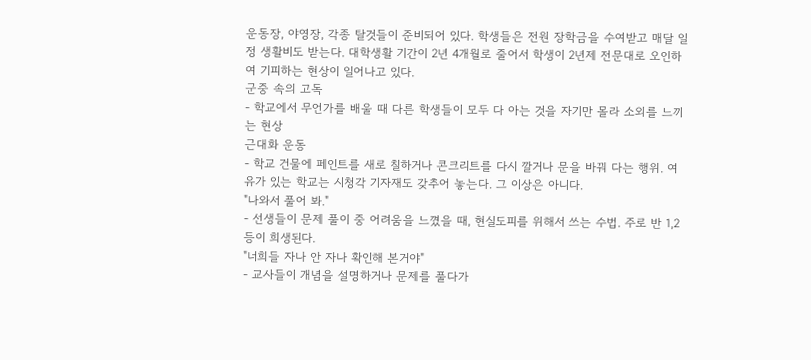운동장, 야영장, 각종 탈것들이 준비되어 있다. 학생들은 전원 장학금을 수여받고 매달 일정 생활비도 받는다. 대학생활 기간이 2년 4개월로 줄어서 학생이 2년제 전문대로 오인하여 기피하는 현상이 일어나고 있다.
군중 속의 고독
- 학교에서 무언가를 배울 때 다른 학생들이 모두 다 아는 것을 자기만 몰라 소외를 느끼는 현상
근대화 운동
- 학교 건물에 페인트를 새로 칠하거나 콘크리트를 다시 깔거나 문을 바꿔 다는 행위. 여유가 있는 학교는 시청각 기자재도 갖추어 놓는다. 그 이상은 아니다.
"나와서 풀어 봐."
- 선생들이 문제 풀이 중 어려움을 느꼈을 때, 현실도피를 위해서 쓰는 수법. 주로 반 1,2등이 희생된다.
"너희들 자나 안 자나 확인해 본거야"
- 교사들이 개념을 설명하거나 문제를 풀다가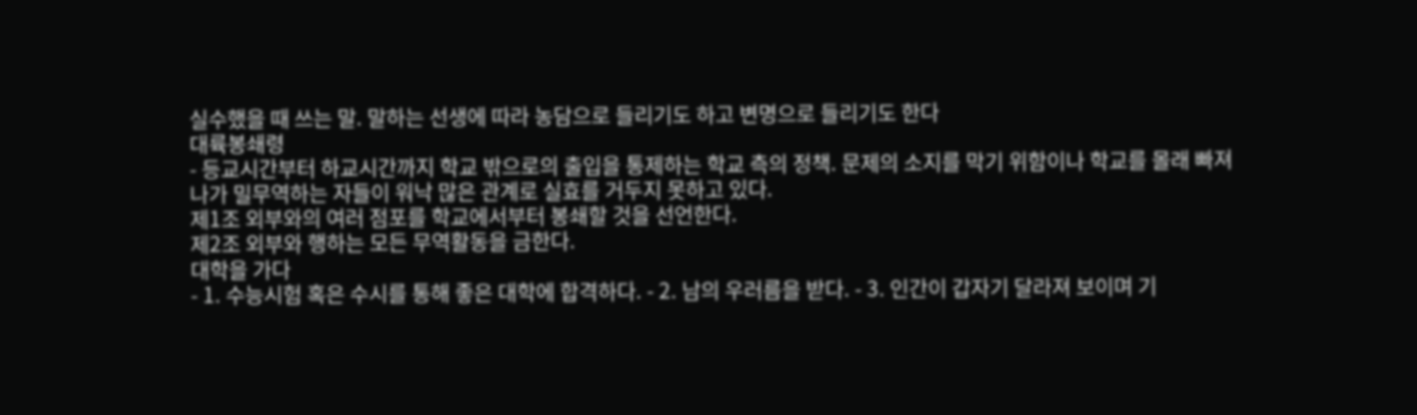실수했을 때 쓰는 말. 말하는 선생에 따라 농담으로 들리기도 하고 변명으로 들리기도 한다
대륙봉쇄령
- 등교시간부터 하교시간까지 학교 밖으로의 출입을 통제하는 학교 측의 정책. 문제의 소지를 막기 위함이나 학교를 몰래 빠져나가 밀무역하는 자들이 워낙 많은 관계로 실효를 거두지 못하고 있다.
제1조 외부와의 여러 점포를 학교에서부터 봉쇄할 것을 선언한다.
제2조 외부와 행하는 모든 무역활동을 금한다.
대학을 가다
- 1. 수능시험 혹은 수시를 통해 좋은 대학에 합격하다. - 2. 남의 우러름을 받다. - 3. 인간이 갑자기 달라져 보이며 기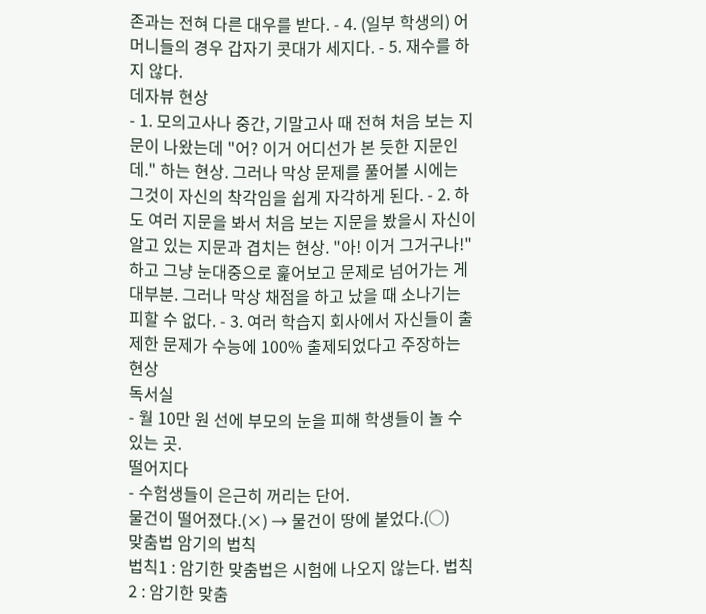존과는 전혀 다른 대우를 받다. - 4. (일부 학생의) 어머니들의 경우 갑자기 콧대가 세지다. - 5. 재수를 하지 않다.
데자뷰 현상
- 1. 모의고사나 중간, 기말고사 때 전혀 처음 보는 지문이 나왔는데 "어? 이거 어디선가 본 듯한 지문인데." 하는 현상. 그러나 막상 문제를 풀어볼 시에는 그것이 자신의 착각임을 쉽게 자각하게 된다. - 2. 하도 여러 지문을 봐서 처음 보는 지문을 봤을시 자신이 알고 있는 지문과 겹치는 현상. "아! 이거 그거구나!"하고 그냥 눈대중으로 훑어보고 문제로 넘어가는 게 대부분. 그러나 막상 채점을 하고 났을 때 소나기는 피할 수 없다. - 3. 여러 학습지 회사에서 자신들이 출제한 문제가 수능에 100% 출제되었다고 주장하는 현상
독서실
- 월 10만 원 선에 부모의 눈을 피해 학생들이 놀 수 있는 곳.
떨어지다
- 수험생들이 은근히 꺼리는 단어.
물건이 떨어졌다.(×) → 물건이 땅에 붙었다.(○)
맞춤법 암기의 법칙
법칙1 : 암기한 맞춤법은 시험에 나오지 않는다. 법칙2 : 암기한 맞춤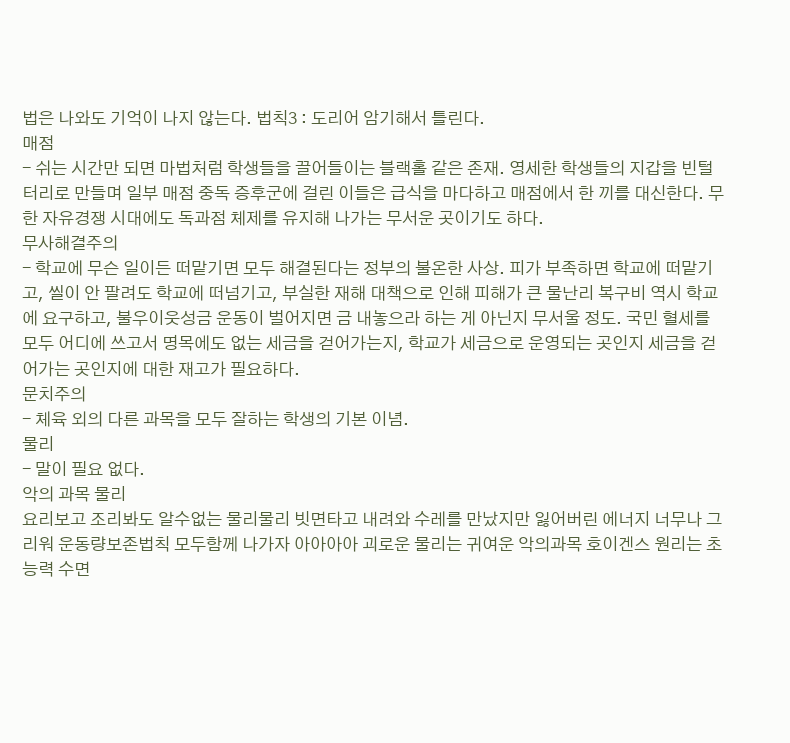법은 나와도 기억이 나지 않는다. 법칙3 : 도리어 암기해서 틀린다.
매점
- 쉬는 시간만 되면 마법처럼 학생들을 끌어들이는 블랙홀 같은 존재. 영세한 학생들의 지갑을 빈털터리로 만들며 일부 매점 중독 증후군에 걸린 이들은 급식을 마다하고 매점에서 한 끼를 대신한다. 무한 자유경쟁 시대에도 독과점 체제를 유지해 나가는 무서운 곳이기도 하다.
무사해결주의
- 학교에 무슨 일이든 떠맡기면 모두 해결된다는 정부의 불온한 사상. 피가 부족하면 학교에 떠맡기고, 씰이 안 팔려도 학교에 떠넘기고, 부실한 재해 대책으로 인해 피해가 큰 물난리 복구비 역시 학교에 요구하고, 불우이웃성금 운동이 벌어지면 금 내놓으라 하는 게 아닌지 무서울 정도. 국민 혈세를 모두 어디에 쓰고서 명목에도 없는 세금을 걷어가는지, 학교가 세금으로 운영되는 곳인지 세금을 걷어가는 곳인지에 대한 재고가 필요하다.
문치주의
- 체육 외의 다른 과목을 모두 잘하는 학생의 기본 이념.
물리
- 말이 필요 없다.
악의 과목 물리
요리보고 조리봐도 알수없는 물리물리 빗면타고 내려와 수레를 만났지만 잃어버린 에너지 너무나 그리워 운동량보존법칙 모두함께 나가자 아아아아 괴로운 물리는 귀여운 악의과목 호이겐스 원리는 초능력 수면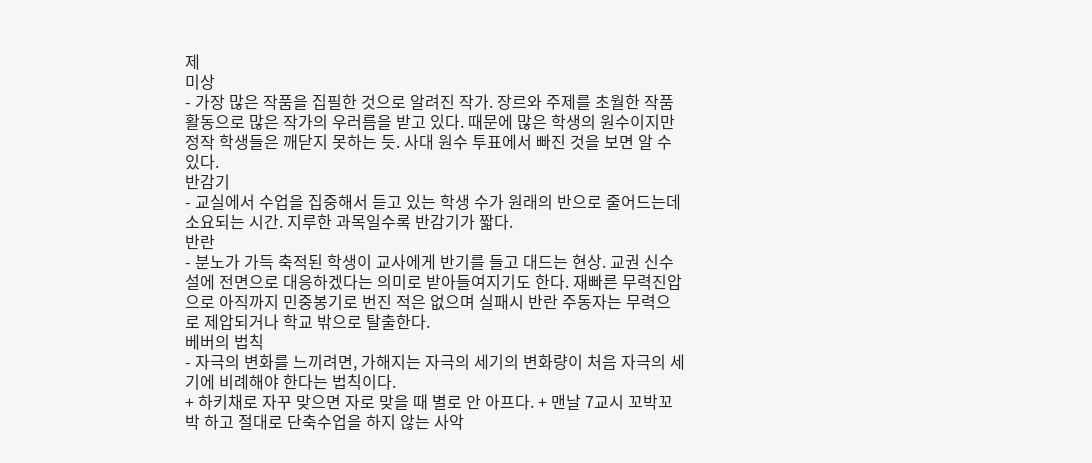제
미상
- 가장 많은 작품을 집필한 것으로 알려진 작가. 장르와 주제를 초월한 작품 활동으로 많은 작가의 우러름을 받고 있다. 때문에 많은 학생의 원수이지만 정작 학생들은 깨닫지 못하는 듯. 사대 원수 투표에서 빠진 것을 보면 알 수 있다.
반감기
- 교실에서 수업을 집중해서 듣고 있는 학생 수가 원래의 반으로 줄어드는데 소요되는 시간. 지루한 과목일수록 반감기가 짧다.
반란
- 분노가 가득 축적된 학생이 교사에게 반기를 들고 대드는 현상. 교권 신수설에 전면으로 대응하겠다는 의미로 받아들여지기도 한다. 재빠른 무력진압으로 아직까지 민중봉기로 번진 적은 없으며 실패시 반란 주동자는 무력으로 제압되거나 학교 밖으로 탈출한다.
베버의 법칙
- 자극의 변화를 느끼려면, 가해지는 자극의 세기의 변화량이 처음 자극의 세기에 비례해야 한다는 법칙이다.
+ 하키채로 자꾸 맞으면 자로 맞을 때 별로 안 아프다. + 맨날 7교시 꼬박꼬박 하고 절대로 단축수업을 하지 않는 사악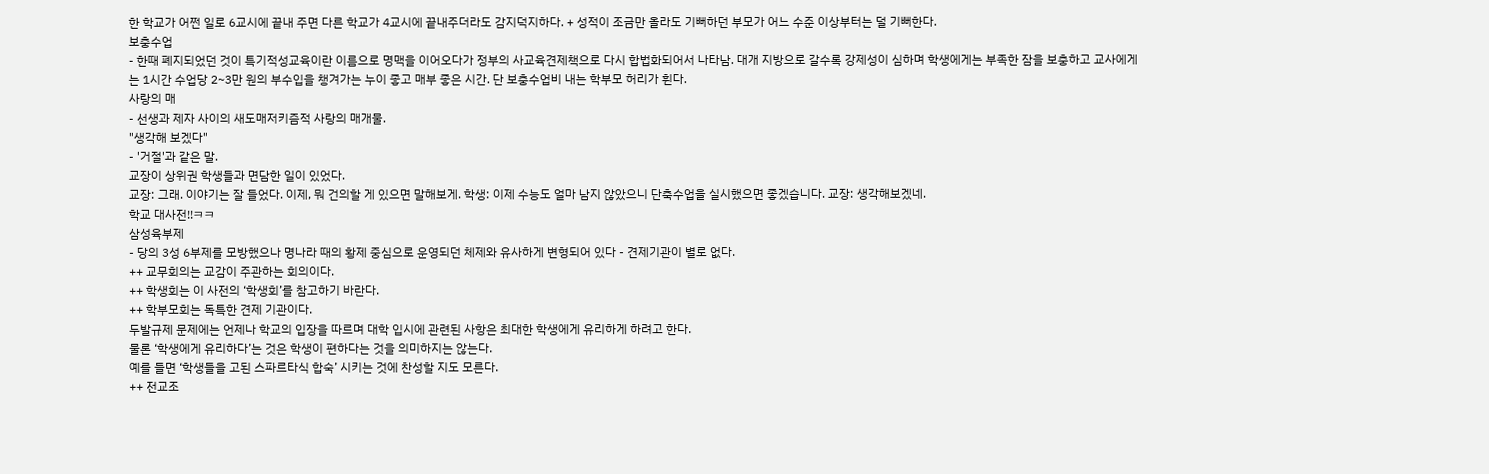한 학교가 어쩐 일로 6교시에 끝내 주면 다른 학교가 4교시에 끝내주더라도 감지덕지하다. + 성적이 조금만 올라도 기뻐하던 부모가 어느 수준 이상부터는 덜 기뻐한다.
보충수업
- 한때 폐지되었던 것이 특기적성교육이란 이름으로 명맥을 이어오다가 정부의 사교육견제책으로 다시 합법화되어서 나타남. 대개 지방으로 갈수록 강제성이 심하며 학생에게는 부족한 잠을 보충하고 교사에게는 1시간 수업당 2~3만 원의 부수입을 챙겨가는 누이 좋고 매부 좋은 시간. 단 보충수업비 내는 학부모 허리가 휜다.
사랑의 매
- 선생과 제자 사이의 새도매저키즘적 사랑의 매개물.
"생각해 보겠다"
- '거절'과 같은 말.
교장이 상위권 학생들과 면담한 일이 있었다.
교장: 그래. 이야기는 잘 들었다. 이제, 뭐 건의할 게 있으면 말해보게. 학생: 이제 수능도 얼마 남지 않았으니 단축수업을 실시했으면 좋겠습니다. 교장: 생각해보겠네.
학교 대사전!!ㅋㅋ
삼성육부제
- 당의 3성 6부제를 모방했으나 명나라 때의 황제 중심으로 운영되던 체제와 유사하게 변형되어 있다 - 견제기관이 별로 없다.
++ 교무회의는 교감이 주관하는 회의이다.
++ 학생회는 이 사전의 ‘학생회’를 참고하기 바란다.
++ 학부모회는 독특한 견제 기관이다.
두발규제 문제에는 언제나 학교의 입장을 따르며 대학 입시에 관련된 사항은 최대한 학생에게 유리하게 하려고 한다.
물론 ‘학생에게 유리하다’는 것은 학생이 편하다는 것을 의미하지는 않는다.
예를 들면 ‘학생들을 고된 스파르타식 합숙’ 시키는 것에 찬성할 지도 모른다.
++ 전교조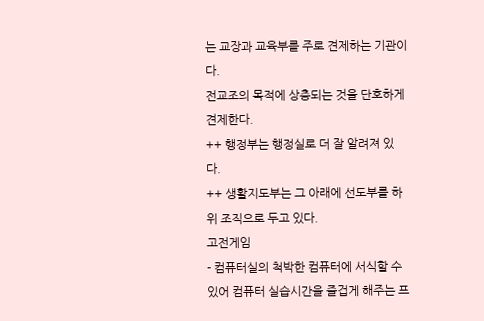는 교장과 교육부를 주로 견제하는 기관이다.
전교조의 목적에 상충되는 것을 단호하게 견제한다.
++ 행정부는 행정실로 더 잘 알려져 있다.
++ 생활지도부는 그 아래에 선도부를 하위 조직으로 두고 있다.
고전게임
- 컴퓨터실의 척박한 컴퓨터에 서식할 수 있어 컴퓨터 실습시간을 즐겁게 해주는 프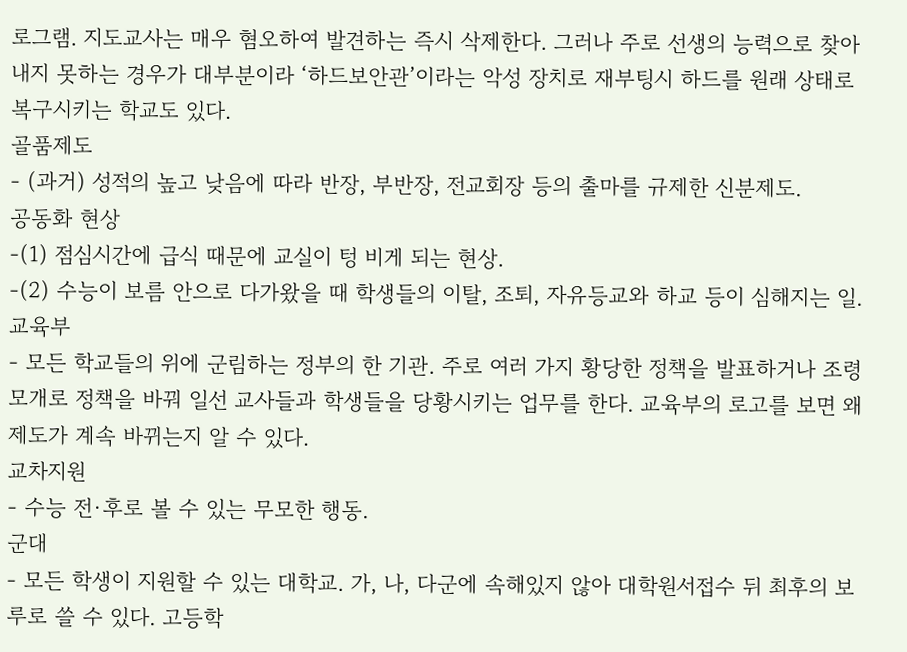로그램. 지도교사는 매우 혐오하여 발견하는 즉시 삭제한다. 그러나 주로 선생의 능력으로 찾아내지 못하는 경우가 대부분이라 ‘하드보안관’이라는 악성 장치로 재부팅시 하드를 원래 상태로 복구시키는 학교도 있다.
골품제도
- (과거) 성적의 높고 낮음에 따라 반장, 부반장, 전교회장 등의 출마를 규제한 신분제도.
공동화 현상
-(1) 점심시간에 급식 때문에 교실이 텅 비게 되는 현상.
-(2) 수능이 보름 안으로 다가왔을 때 학생들의 이탈, 조퇴, 자유등교와 하교 등이 심해지는 일.
교육부
- 모든 학교들의 위에 군림하는 정부의 한 기관. 주로 여러 가지 황당한 정책을 발표하거나 조령모개로 정책을 바꿔 일선 교사들과 학생들을 당황시키는 업무를 한다. 교육부의 로고를 보면 왜 제도가 계속 바뀌는지 알 수 있다.
교차지원
- 수능 전·후로 볼 수 있는 무모한 행동.
군대
- 모든 학생이 지원할 수 있는 대학교. 가, 나, 다군에 속해있지 않아 대학원서접수 뒤 최후의 보루로 쓸 수 있다. 고등학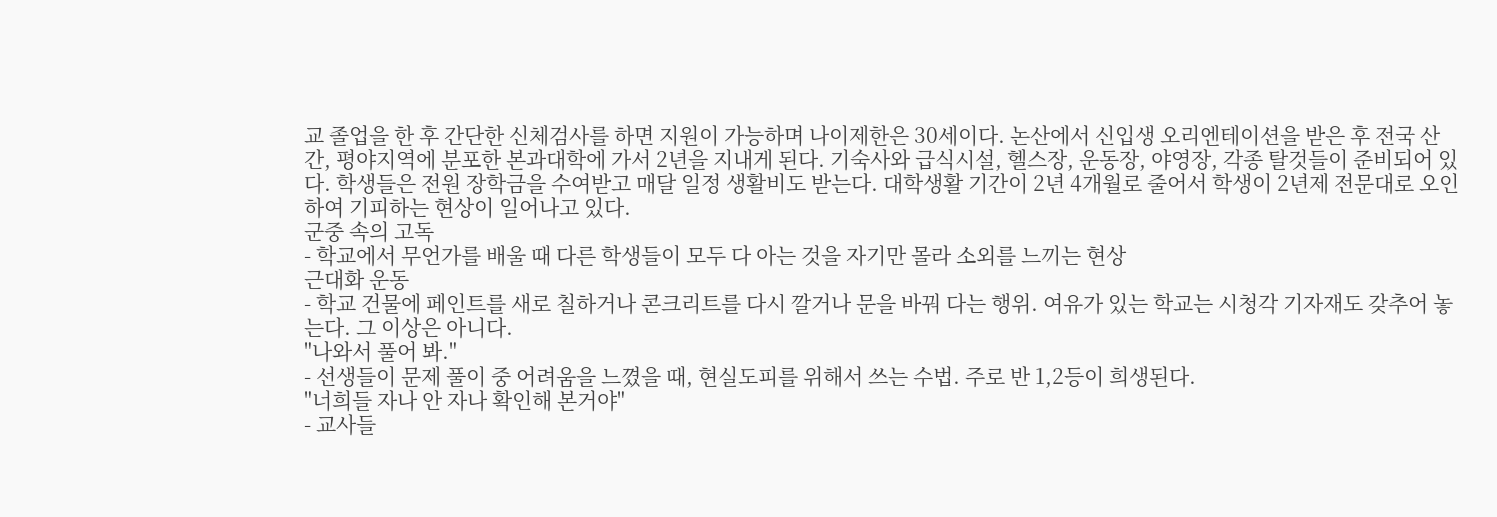교 졸업을 한 후 간단한 신체검사를 하면 지원이 가능하며 나이제한은 30세이다. 논산에서 신입생 오리엔테이션을 받은 후 전국 산간, 평야지역에 분포한 본과대학에 가서 2년을 지내게 된다. 기숙사와 급식시설, 헬스장, 운동장, 야영장, 각종 탈것들이 준비되어 있다. 학생들은 전원 장학금을 수여받고 매달 일정 생활비도 받는다. 대학생활 기간이 2년 4개월로 줄어서 학생이 2년제 전문대로 오인하여 기피하는 현상이 일어나고 있다.
군중 속의 고독
- 학교에서 무언가를 배울 때 다른 학생들이 모두 다 아는 것을 자기만 몰라 소외를 느끼는 현상
근대화 운동
- 학교 건물에 페인트를 새로 칠하거나 콘크리트를 다시 깔거나 문을 바꿔 다는 행위. 여유가 있는 학교는 시청각 기자재도 갖추어 놓는다. 그 이상은 아니다.
"나와서 풀어 봐."
- 선생들이 문제 풀이 중 어려움을 느꼈을 때, 현실도피를 위해서 쓰는 수법. 주로 반 1,2등이 희생된다.
"너희들 자나 안 자나 확인해 본거야"
- 교사들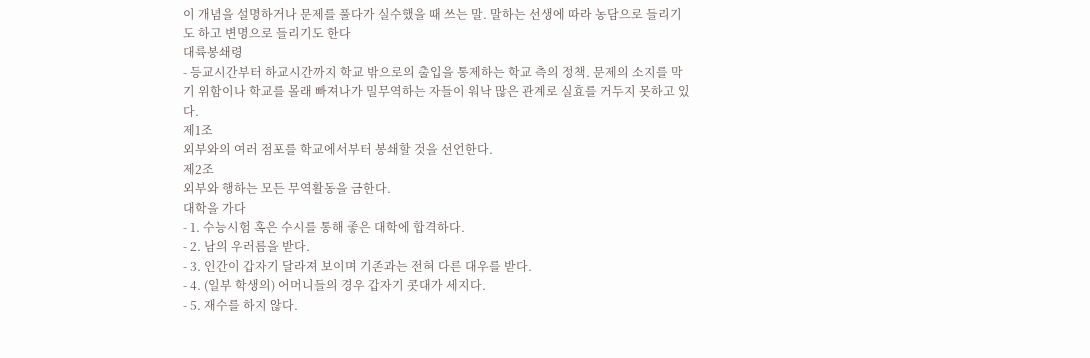이 개념을 설명하거나 문제를 풀다가 실수했을 때 쓰는 말. 말하는 선생에 따라 농담으로 들리기도 하고 변명으로 들리기도 한다
대륙봉쇄령
- 등교시간부터 하교시간까지 학교 밖으로의 출입을 통제하는 학교 측의 정책. 문제의 소지를 막기 위함이나 학교를 몰래 빠져나가 밀무역하는 자들이 워낙 많은 관계로 실효를 거두지 못하고 있다.
제1조
외부와의 여러 점포를 학교에서부터 봉쇄할 것을 선언한다.
제2조
외부와 행하는 모든 무역활동을 금한다.
대학을 가다
- 1. 수능시험 혹은 수시를 통해 좋은 대학에 합격하다.
- 2. 남의 우러름을 받다.
- 3. 인간이 갑자기 달라져 보이며 기존과는 전혀 다른 대우를 받다.
- 4. (일부 학생의) 어머니들의 경우 갑자기 콧대가 세지다.
- 5. 재수를 하지 않다.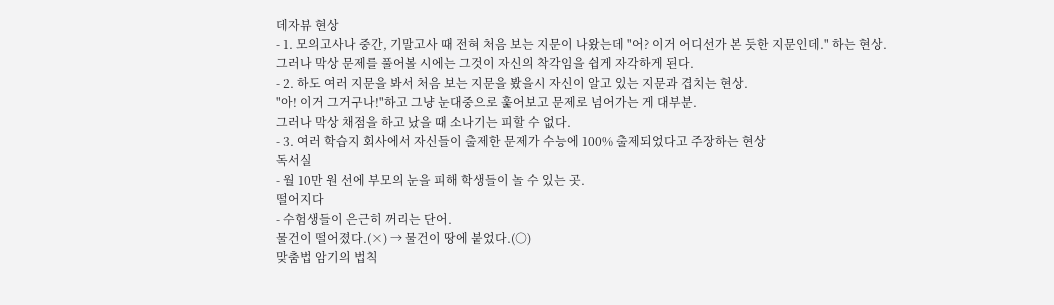데자뷰 현상
- 1. 모의고사나 중간, 기말고사 때 전혀 처음 보는 지문이 나왔는데 "어? 이거 어디선가 본 듯한 지문인데." 하는 현상.
그러나 막상 문제를 풀어볼 시에는 그것이 자신의 착각임을 쉽게 자각하게 된다.
- 2. 하도 여러 지문을 봐서 처음 보는 지문을 봤을시 자신이 알고 있는 지문과 겹치는 현상.
"아! 이거 그거구나!"하고 그냥 눈대중으로 훑어보고 문제로 넘어가는 게 대부분.
그러나 막상 채점을 하고 났을 때 소나기는 피할 수 없다.
- 3. 여러 학습지 회사에서 자신들이 출제한 문제가 수능에 100% 출제되었다고 주장하는 현상
독서실
- 월 10만 원 선에 부모의 눈을 피해 학생들이 놀 수 있는 곳.
떨어지다
- 수험생들이 은근히 꺼리는 단어.
물건이 떨어졌다.(×) → 물건이 땅에 붙었다.(○)
맞춤법 암기의 법칙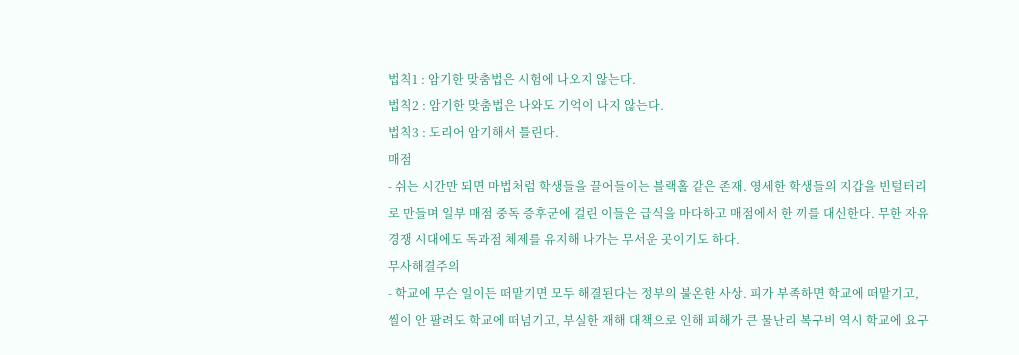법칙1 : 암기한 맞춤법은 시험에 나오지 않는다.
법칙2 : 암기한 맞춤법은 나와도 기억이 나지 않는다.
법칙3 : 도리어 암기해서 틀린다.
매점
- 쉬는 시간만 되면 마법처럼 학생들을 끌어들이는 블랙홀 같은 존재. 영세한 학생들의 지갑을 빈털터리로 만들며 일부 매점 중독 증후군에 걸린 이들은 급식을 마다하고 매점에서 한 끼를 대신한다. 무한 자유경쟁 시대에도 독과점 체제를 유지해 나가는 무서운 곳이기도 하다.
무사해결주의
- 학교에 무슨 일이든 떠맡기면 모두 해결된다는 정부의 불온한 사상. 피가 부족하면 학교에 떠맡기고, 씰이 안 팔려도 학교에 떠넘기고, 부실한 재해 대책으로 인해 피해가 큰 물난리 복구비 역시 학교에 요구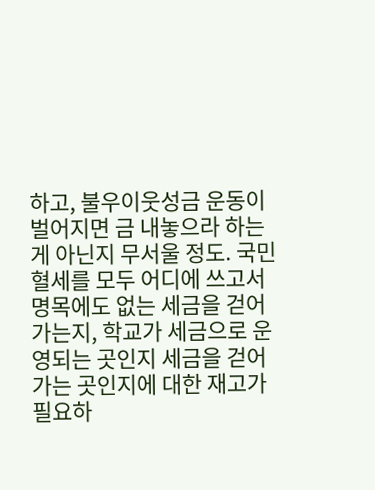하고, 불우이웃성금 운동이 벌어지면 금 내놓으라 하는 게 아닌지 무서울 정도. 국민 혈세를 모두 어디에 쓰고서 명목에도 없는 세금을 걷어가는지, 학교가 세금으로 운영되는 곳인지 세금을 걷어가는 곳인지에 대한 재고가 필요하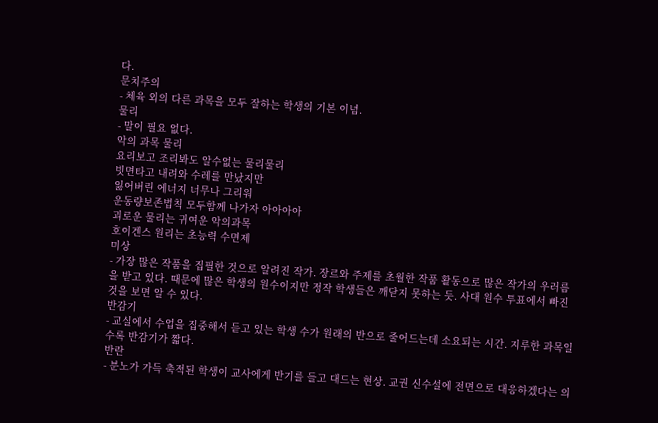다.
문치주의
- 체육 외의 다른 과목을 모두 잘하는 학생의 기본 이념.
물리
- 말이 필요 없다.
악의 과목 물리
요리보고 조리봐도 알수없는 물리물리
빗면타고 내려와 수레를 만났지만
잃어버린 에너지 너무나 그리워
운동량보존법칙 모두함께 나가자 아아아아
괴로운 물리는 귀여운 악의과목
호이겐스 원리는 초능력 수면제
미상
- 가장 많은 작품을 집필한 것으로 알려진 작가. 장르와 주제를 초월한 작품 활동으로 많은 작가의 우러름을 받고 있다. 때문에 많은 학생의 원수이지만 정작 학생들은 깨닫지 못하는 듯. 사대 원수 투표에서 빠진 것을 보면 알 수 있다.
반감기
- 교실에서 수업을 집중해서 듣고 있는 학생 수가 원래의 반으로 줄어드는데 소요되는 시간. 지루한 과목일수록 반감기가 짧다.
반란
- 분노가 가득 축적된 학생이 교사에게 반기를 들고 대드는 현상. 교권 신수설에 전면으로 대응하겠다는 의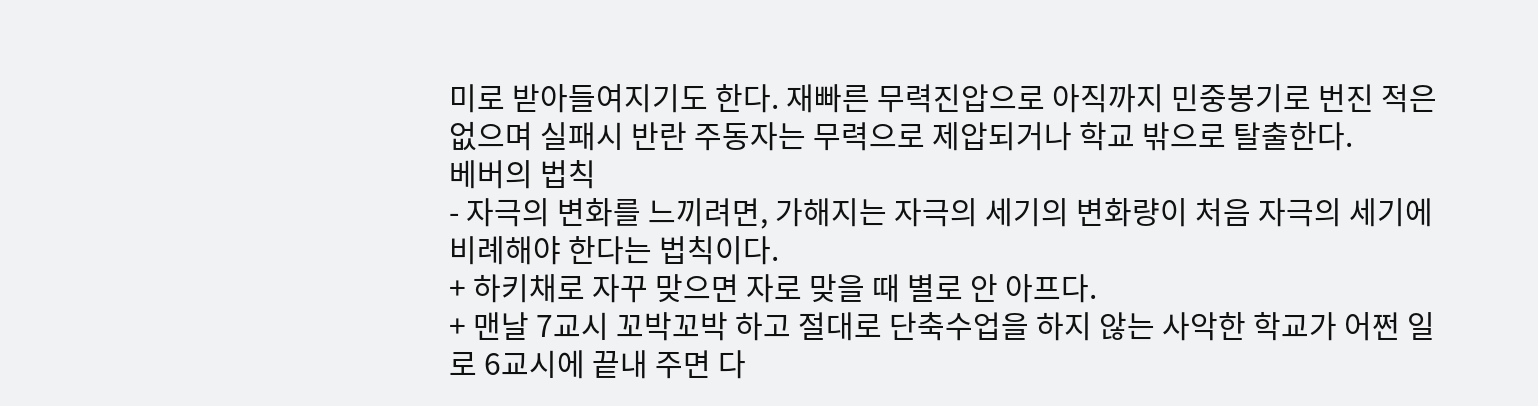미로 받아들여지기도 한다. 재빠른 무력진압으로 아직까지 민중봉기로 번진 적은 없으며 실패시 반란 주동자는 무력으로 제압되거나 학교 밖으로 탈출한다.
베버의 법칙
- 자극의 변화를 느끼려면, 가해지는 자극의 세기의 변화량이 처음 자극의 세기에 비례해야 한다는 법칙이다.
+ 하키채로 자꾸 맞으면 자로 맞을 때 별로 안 아프다.
+ 맨날 7교시 꼬박꼬박 하고 절대로 단축수업을 하지 않는 사악한 학교가 어쩐 일로 6교시에 끝내 주면 다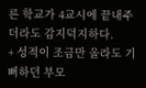른 학교가 4교시에 끝내주더라도 감지덕지하다.
+ 성적이 조금만 올라도 기뻐하던 부모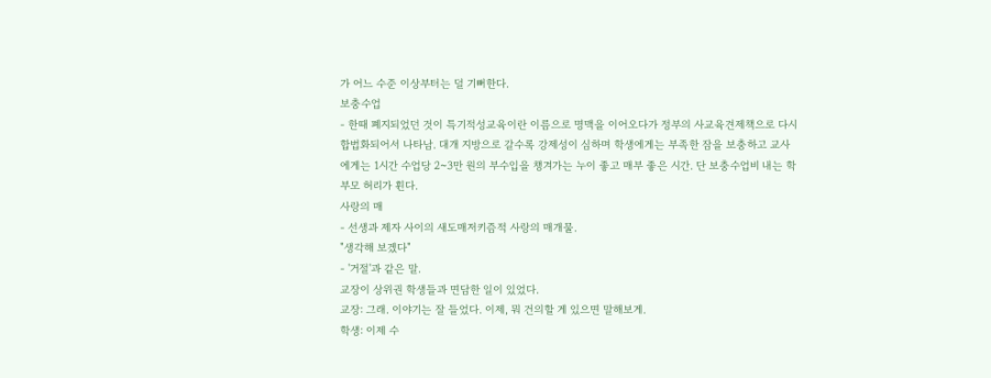가 어느 수준 이상부터는 덜 기뻐한다.
보충수업
- 한때 폐지되었던 것이 특기적성교육이란 이름으로 명맥을 이어오다가 정부의 사교육견제책으로 다시 합법화되어서 나타남. 대개 지방으로 갈수록 강제성이 심하며 학생에게는 부족한 잠을 보충하고 교사에게는 1시간 수업당 2~3만 원의 부수입을 챙겨가는 누이 좋고 매부 좋은 시간. 단 보충수업비 내는 학부모 허리가 휜다.
사랑의 매
- 선생과 제자 사이의 새도매저키즘적 사랑의 매개물.
"생각해 보겠다"
- '거절'과 같은 말.
교장이 상위권 학생들과 면담한 일이 있었다.
교장: 그래. 이야기는 잘 들었다. 이제, 뭐 건의할 게 있으면 말해보게.
학생: 이제 수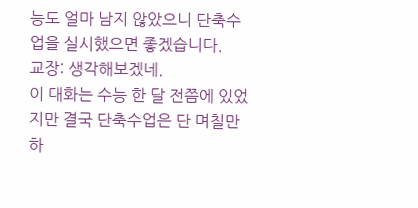능도 얼마 남지 않았으니 단축수업을 실시했으면 좋겠습니다.
교장: 생각해보겠네.
이 대화는 수능 한 달 전쯤에 있었지만 결국 단축수업은 단 며칠만 하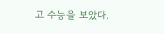고 수능을 보았다.